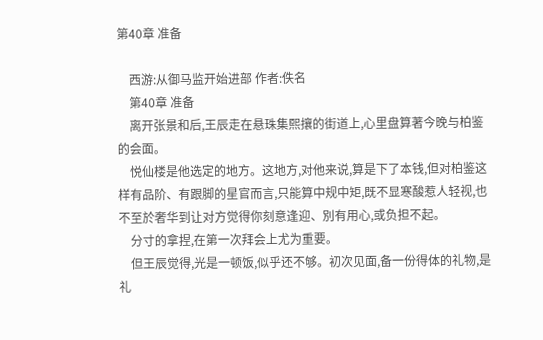第40章 准备

    西游:从御马监开始进部 作者:佚名
    第40章 准备
    离开张景和后,王辰走在悬珠集熙攘的街道上,心里盘算著今晚与柏鉴的会面。
    悦仙楼是他选定的地方。这地方,对他来说,算是下了本钱,但对柏鉴这样有品阶、有跟脚的星官而言,只能算中规中矩,既不显寒酸惹人轻视,也不至於奢华到让对方觉得你刻意逢迎、別有用心,或负担不起。
    分寸的拿捏,在第一次拜会上尤为重要。
    但王辰觉得,光是一顿饭,似乎还不够。初次见面,备一份得体的礼物,是礼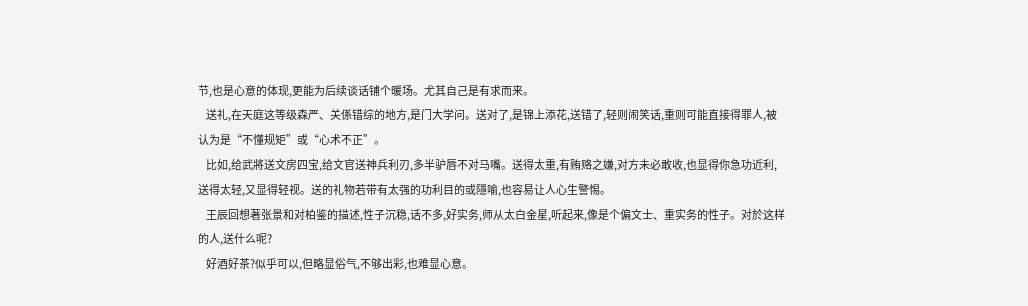节,也是心意的体现,更能为后续谈话铺个暖场。尤其自己是有求而来。
    送礼,在天庭这等级森严、关係错综的地方,是门大学问。送对了,是锦上添花,送错了,轻则闹笑话,重则可能直接得罪人,被认为是“不懂规矩”或“心术不正”。
    比如,给武將送文房四宝,给文官送神兵利刃,多半驴唇不对马嘴。送得太重,有贿赂之嫌,对方未必敢收,也显得你急功近利,送得太轻,又显得轻视。送的礼物若带有太强的功利目的或隱喻,也容易让人心生警惕。
    王辰回想著张景和对柏鉴的描述,性子沉稳,话不多,好实务,师从太白金星,听起来,像是个偏文士、重实务的性子。对於这样的人,送什么呢?
    好酒好茶?似乎可以,但略显俗气,不够出彩,也难显心意。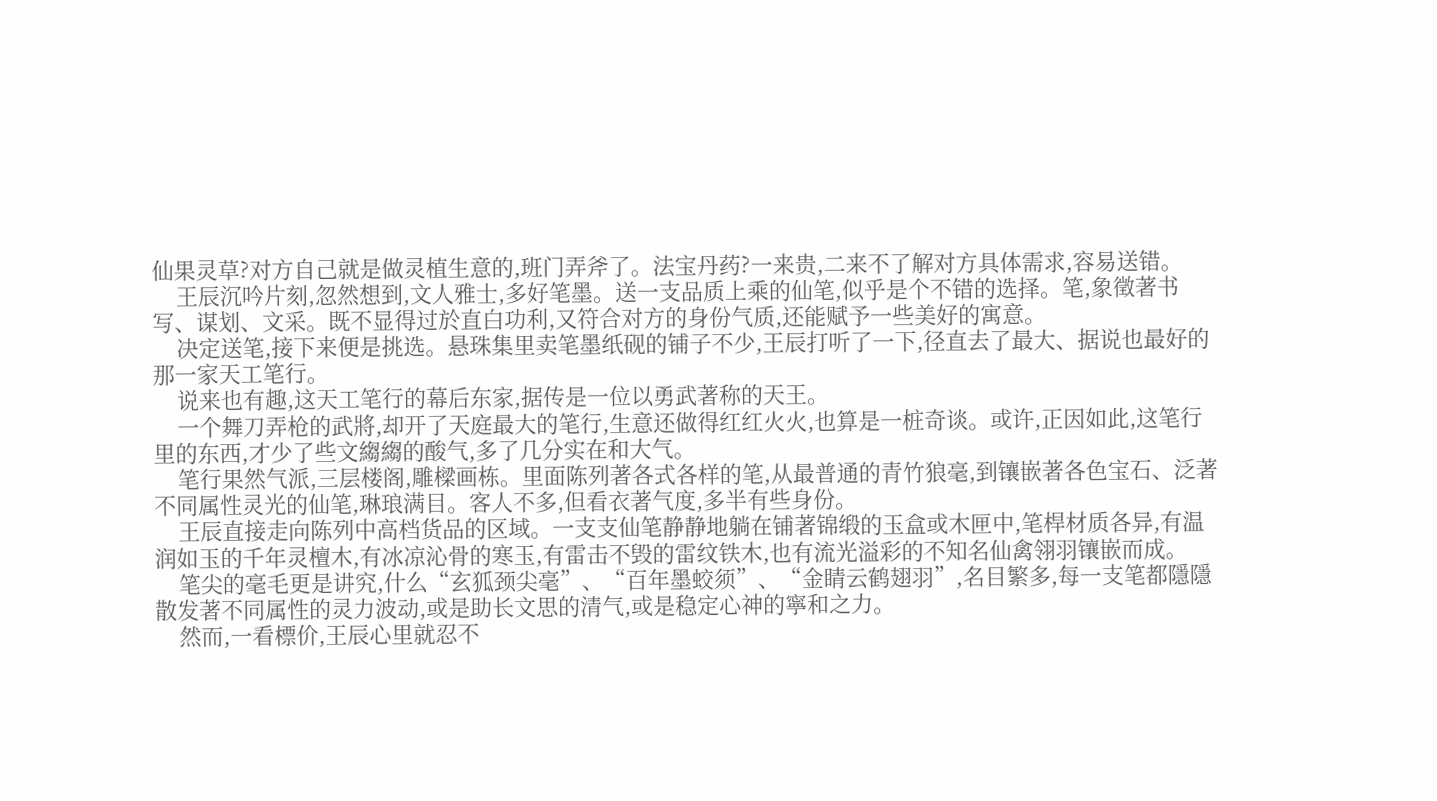仙果灵草?对方自己就是做灵植生意的,班门弄斧了。法宝丹药?一来贵,二来不了解对方具体需求,容易送错。
    王辰沉吟片刻,忽然想到,文人雅士,多好笔墨。送一支品质上乘的仙笔,似乎是个不错的选择。笔,象徵著书写、谋划、文采。既不显得过於直白功利,又符合对方的身份气质,还能赋予一些美好的寓意。
    决定送笔,接下来便是挑选。悬珠集里卖笔墨纸砚的铺子不少,王辰打听了一下,径直去了最大、据说也最好的那一家天工笔行。
    说来也有趣,这天工笔行的幕后东家,据传是一位以勇武著称的天王。
    一个舞刀弄枪的武將,却开了天庭最大的笔行,生意还做得红红火火,也算是一桩奇谈。或许,正因如此,这笔行里的东西,才少了些文縐縐的酸气,多了几分实在和大气。
    笔行果然气派,三层楼阁,雕樑画栋。里面陈列著各式各样的笔,从最普通的青竹狼毫,到镶嵌著各色宝石、泛著不同属性灵光的仙笔,琳琅满目。客人不多,但看衣著气度,多半有些身份。
    王辰直接走向陈列中高档货品的区域。一支支仙笔静静地躺在铺著锦缎的玉盒或木匣中,笔桿材质各异,有温润如玉的千年灵檀木,有冰凉沁骨的寒玉,有雷击不毁的雷纹铁木,也有流光溢彩的不知名仙禽翎羽镶嵌而成。
    笔尖的毫毛更是讲究,什么“玄狐颈尖毫”、“百年墨蛟须”、“金睛云鹤翅羽”,名目繁多,每一支笔都隱隱散发著不同属性的灵力波动,或是助长文思的清气,或是稳定心神的寧和之力。
    然而,一看標价,王辰心里就忍不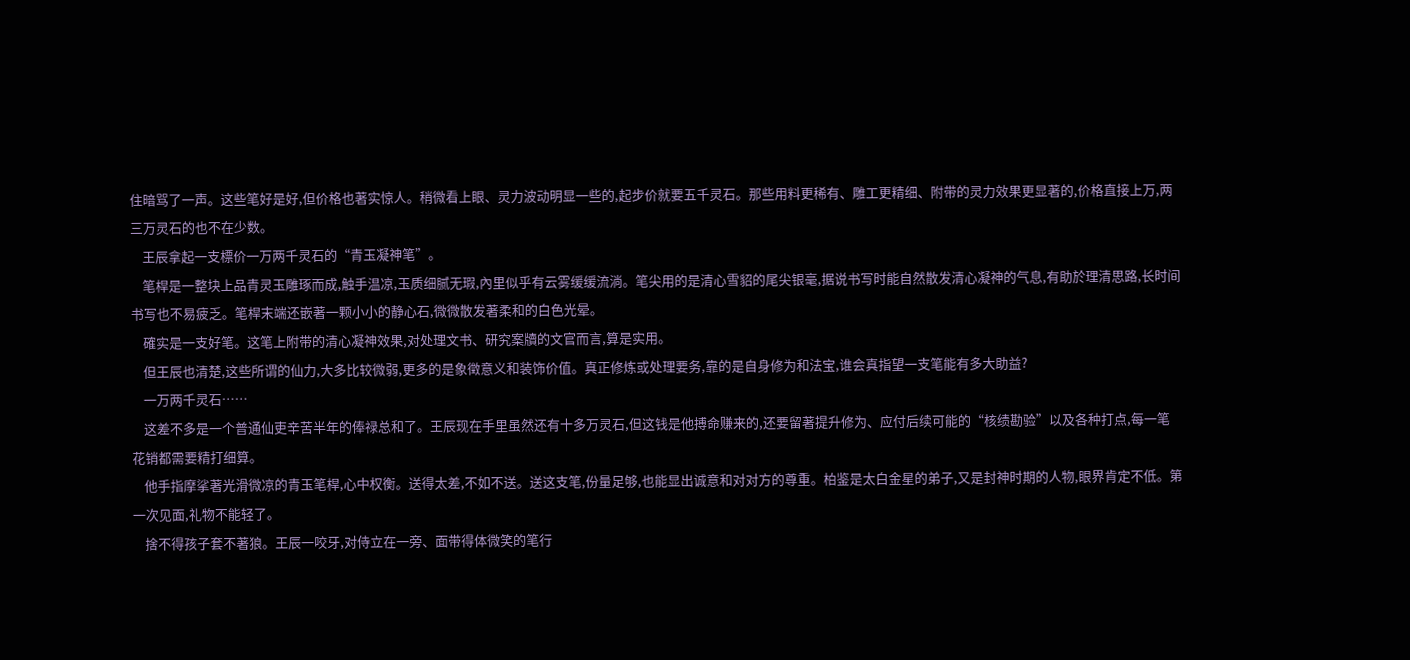住暗骂了一声。这些笔好是好,但价格也著实惊人。稍微看上眼、灵力波动明显一些的,起步价就要五千灵石。那些用料更稀有、雕工更精细、附带的灵力效果更显著的,价格直接上万,两三万灵石的也不在少数。
    王辰拿起一支標价一万两千灵石的“青玉凝神笔”。
    笔桿是一整块上品青灵玉雕琢而成,触手温凉,玉质细腻无瑕,內里似乎有云雾缓缓流淌。笔尖用的是清心雪貂的尾尖银毫,据说书写时能自然散发清心凝神的气息,有助於理清思路,长时间书写也不易疲乏。笔桿末端还嵌著一颗小小的静心石,微微散发著柔和的白色光晕。
    確实是一支好笔。这笔上附带的清心凝神效果,对处理文书、研究案牘的文官而言,算是实用。
    但王辰也清楚,这些所谓的仙力,大多比较微弱,更多的是象徵意义和装饰价值。真正修炼或处理要务,靠的是自身修为和法宝,谁会真指望一支笔能有多大助益?
    一万两千灵石……
    这差不多是一个普通仙吏辛苦半年的俸禄总和了。王辰现在手里虽然还有十多万灵石,但这钱是他搏命赚来的,还要留著提升修为、应付后续可能的“核绩勘验”以及各种打点,每一笔花销都需要精打细算。
    他手指摩挲著光滑微凉的青玉笔桿,心中权衡。送得太差,不如不送。送这支笔,份量足够,也能显出诚意和对对方的尊重。柏鉴是太白金星的弟子,又是封神时期的人物,眼界肯定不低。第一次见面,礼物不能轻了。
    捨不得孩子套不著狼。王辰一咬牙,对侍立在一旁、面带得体微笑的笔行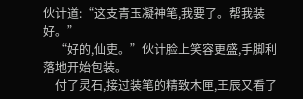伙计道:“这支青玉凝神笔,我要了。帮我装好。”
    “好的,仙吏。”伙计脸上笑容更盛,手脚利落地开始包装。
    付了灵石,接过装笔的精致木匣,王辰又看了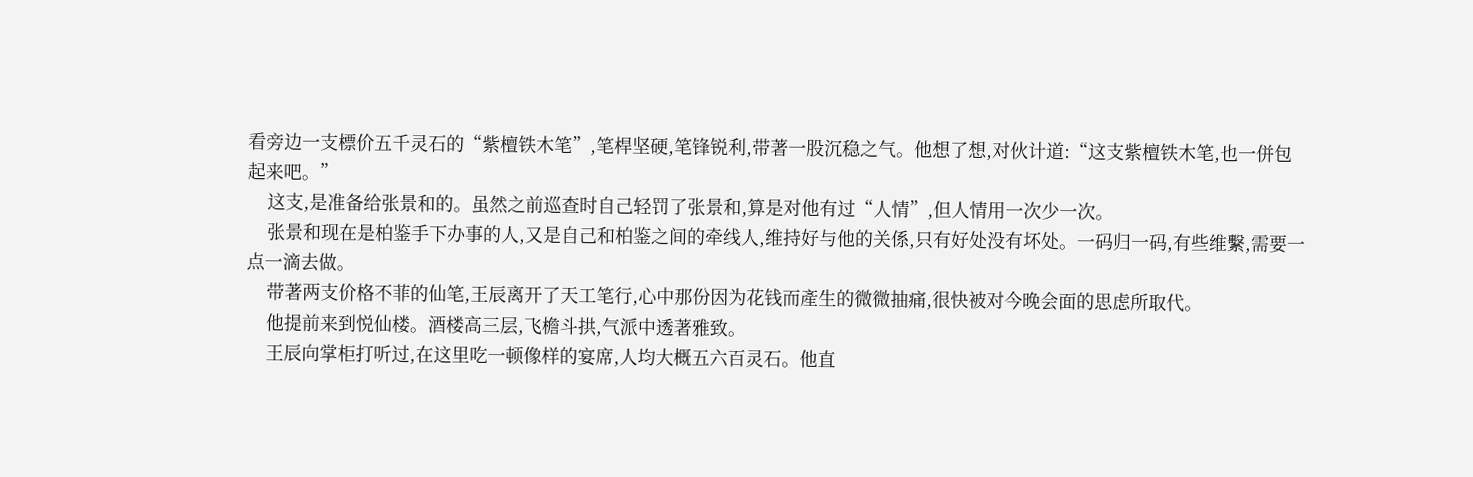看旁边一支標价五千灵石的“紫檀铁木笔”,笔桿坚硬,笔锋锐利,带著一股沉稳之气。他想了想,对伙计道:“这支紫檀铁木笔,也一併包起来吧。”
    这支,是准备给张景和的。虽然之前巡查时自己轻罚了张景和,算是对他有过“人情”,但人情用一次少一次。
    张景和现在是柏鉴手下办事的人,又是自己和柏鉴之间的牵线人,维持好与他的关係,只有好处没有坏处。一码归一码,有些维繫,需要一点一滴去做。
    带著两支价格不菲的仙笔,王辰离开了天工笔行,心中那份因为花钱而產生的微微抽痛,很快被对今晚会面的思虑所取代。
    他提前来到悦仙楼。酒楼高三层,飞檐斗拱,气派中透著雅致。
    王辰向掌柜打听过,在这里吃一顿像样的宴席,人均大概五六百灵石。他直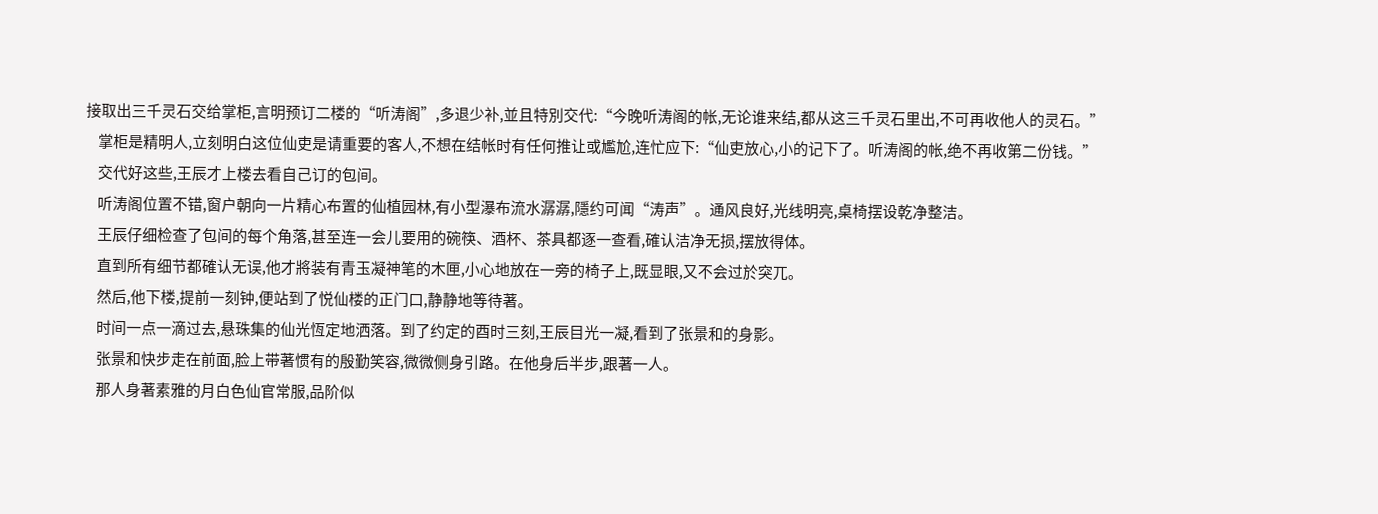接取出三千灵石交给掌柜,言明预订二楼的“听涛阁”,多退少补,並且特別交代:“今晚听涛阁的帐,无论谁来结,都从这三千灵石里出,不可再收他人的灵石。”
    掌柜是精明人,立刻明白这位仙吏是请重要的客人,不想在结帐时有任何推让或尷尬,连忙应下:“仙吏放心,小的记下了。听涛阁的帐,绝不再收第二份钱。”
    交代好这些,王辰才上楼去看自己订的包间。
    听涛阁位置不错,窗户朝向一片精心布置的仙植园林,有小型瀑布流水潺潺,隱约可闻“涛声”。通风良好,光线明亮,桌椅摆设乾净整洁。
    王辰仔细检查了包间的每个角落,甚至连一会儿要用的碗筷、酒杯、茶具都逐一查看,確认洁净无损,摆放得体。
    直到所有细节都確认无误,他才將装有青玉凝神笔的木匣,小心地放在一旁的椅子上,既显眼,又不会过於突兀。
    然后,他下楼,提前一刻钟,便站到了悦仙楼的正门口,静静地等待著。
    时间一点一滴过去,悬珠集的仙光恆定地洒落。到了约定的酉时三刻,王辰目光一凝,看到了张景和的身影。
    张景和快步走在前面,脸上带著惯有的殷勤笑容,微微侧身引路。在他身后半步,跟著一人。
    那人身著素雅的月白色仙官常服,品阶似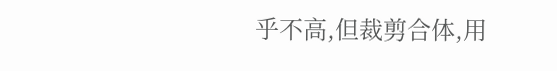乎不高,但裁剪合体,用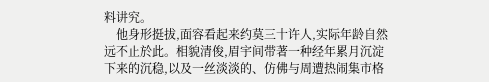料讲究。
    他身形挺拔,面容看起来约莫三十许人,实际年龄自然远不止於此。相貌清俊,眉宇间带著一种经年累月沉淀下来的沉稳,以及一丝淡淡的、仿佛与周遭热闹集市格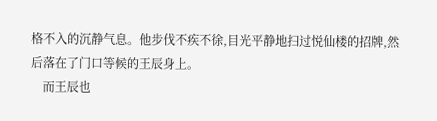格不入的沉静气息。他步伐不疾不徐,目光平静地扫过悦仙楼的招牌,然后落在了门口等候的王辰身上。
    而王辰也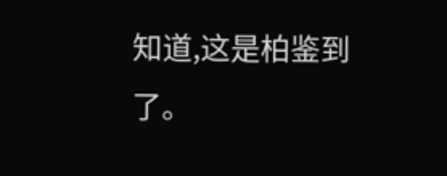知道,这是柏鉴到了。